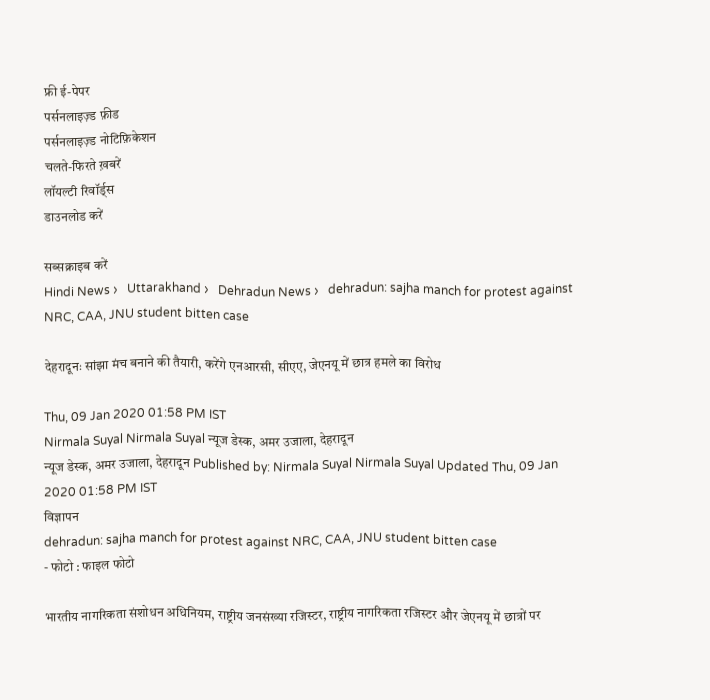फ्री ई-पेपर
पर्सनलाइज़्ड फ़ीड
पर्सनलाइज़्ड नोटिफ़िकेशन
चलते-फिरते ख़बरें
लॉयल्टी रिवॉर्ड्स
डाउनलोड करें

सब्सक्राइब करें
Hindi News ›   Uttarakhand ›   Dehradun News ›   dehradun: sajha manch for protest against NRC, CAA, JNU student bitten case

देहरादूनः सांझा मंच बनाने की तैयारी, करेंगे एनआरसी, सीएए, जेएनयू में छात्र हमले का विरोध

Thu, 09 Jan 2020 01:58 PM IST
Nirmala Suyal Nirmala Suyal न्यूज डेस्क, अमर उजाला, देहरादून
न्यूज डेस्क, अमर उजाला, देहरादून Published by: Nirmala Suyal Nirmala Suyal Updated Thu, 09 Jan 2020 01:58 PM IST
विज्ञापन
dehradun: sajha manch for protest against NRC, CAA, JNU student bitten case
- फोटो : फाइल फोटो

भारतीय नागरिकता संशोधन अधिनियम, राष्ट्रीय जनसंख्या रजिस्टर, राष्ट्रीय नागरिकता रजिस्टर और जेएनयू में छात्रों पर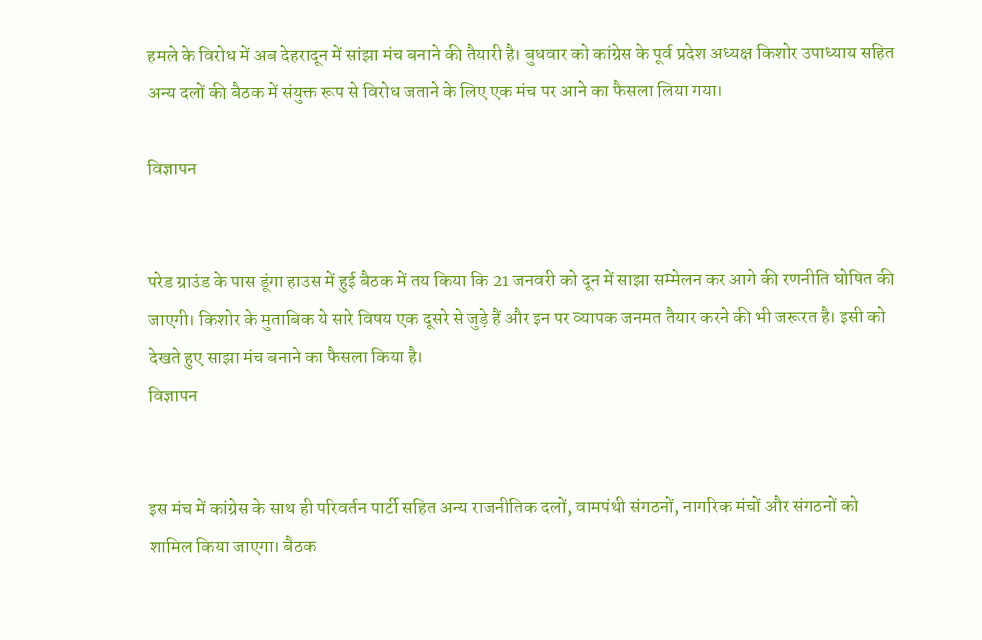हमले के विरोध में अब देहरादून में सांझा मंच बनाने की तैयारी है। बुधवार को कांग्रेस के पूर्व प्रदेश अध्यक्ष किशोर उपाध्याय सहित अन्य दलों की बैठक में संयुक्त रूप से विरोध जताने के लिए एक मंच पर आने का फैसला लिया गया।

विज्ञापन


परेड ग्राउंड के पास डूंगा हाउस में हुई बैठक में तय किया कि 21 जनवरी को दून में साझा सम्मेलन कर आगे की रणनीति घोषित की जाएगी। किशोर के मुताबिक ये सारे विषय एक दूसरे से जुड़े हैं और इन पर व्यापक जनमत तैयार करने की भी जरूरत है। इसी को देखते हुए साझा मंच बनाने का फैसला किया है।
विज्ञापन


इस मंच में कांग्रेस के साथ ही परिवर्तन पार्टी सहित अन्य राजनीतिक दलों, वामपंथी संगठनों, नागरिक मंचों और संगठनों को शामिल किया जाएगा। बैठक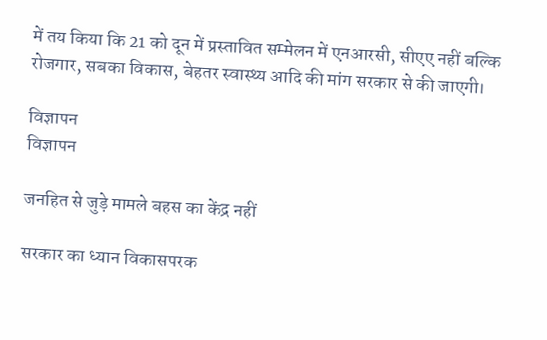में तय किया कि 21 को दून में प्रस्तावित सम्मेलन में एनआरसी, सीएए नहीं बल्कि रोजगार, सबका विकास, बेहतर स्वास्थ्य आदि की मांग सरकार से की जाएगी।

विज्ञापन
विज्ञापन

जनहित से जुड़े मामले बहस का केंद्र नहीं

सरकार का ध्यान विकासपरक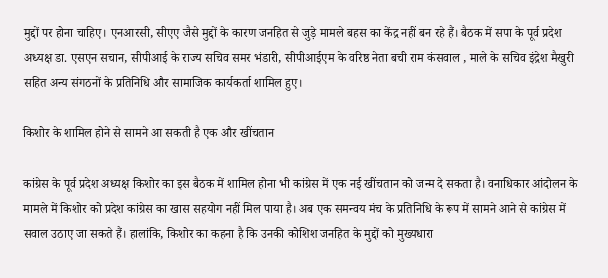मुद्दों पर होना चाहिए। एनआरसी, सीएए जैसे मुद्दों के कारण जनहित से जुड़े मामले बहस का केंद्र नहीं बन रहे हैं। बैठक में सपा के पूर्व प्रदेश अध्यक्ष डा. एसएन सचान, सीपीआई के राज्य सचिव समर भंडारी, सीपीआईएम के वरिष्ठ नेता बची राम कंसवाल , माले के सचिव इंद्रेश मैखुरी सहित अन्य संगठनों के प्रतिनिधि और सामाजिक कार्यकर्ता शामिल हुए।

किशोर के शामिल होने से सामने आ सकती है एक और खींचतान

कांग्रेस के पूर्व प्रदेश अध्यक्ष किशोर का इस बैठक में शामिल होना भी कांग्रेस में एक नई खींचतान को जन्म दे सकता है। वनाधिकार आंदोलन के मामले में किशोर को प्रदेश कांग्रेस का खास सहयोग नहीं मिल पाया है। अब एक समन्वय मंच के प्रतिनिधि के रूप में सामने आने से कांग्रेस में सवाल उठाए जा सकते हैं। हालांकि, किशोर का कहना है कि उनकी कोशिश जनहित के मुद्दों को मुख्यधारा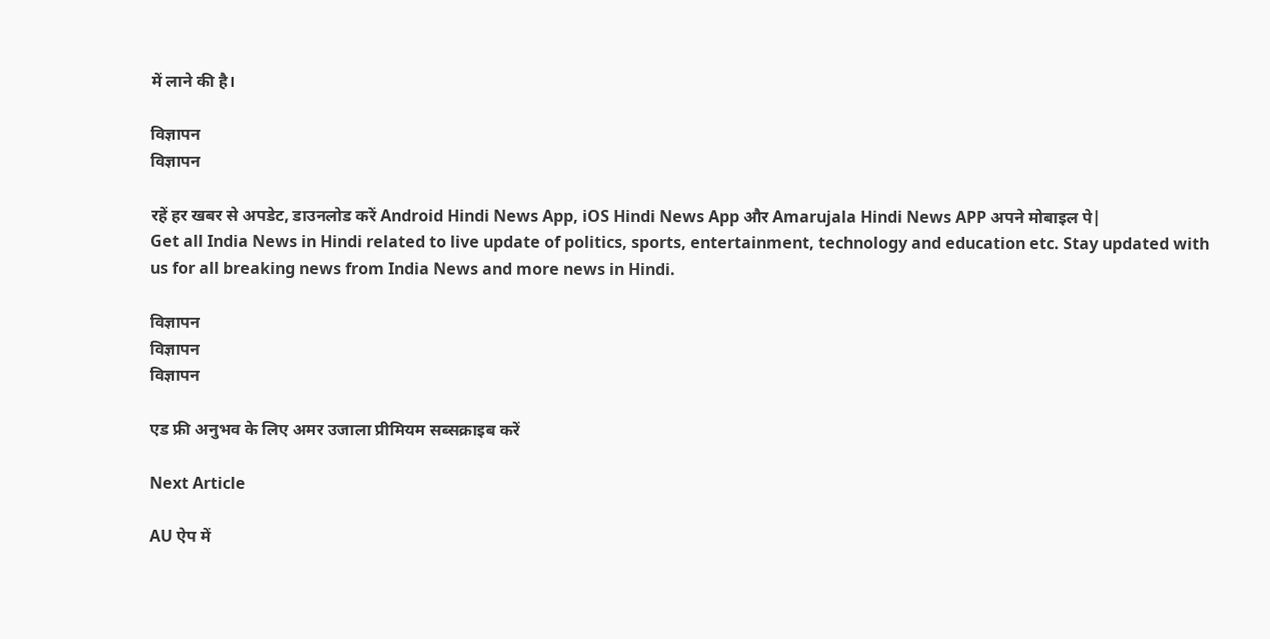में लाने की है।

विज्ञापन
विज्ञापन

रहें हर खबर से अपडेट, डाउनलोड करें Android Hindi News App, iOS Hindi News App और Amarujala Hindi News APP अपने मोबाइल पे|
Get all India News in Hindi related to live update of politics, sports, entertainment, technology and education etc. Stay updated with us for all breaking news from India News and more news in Hindi.

विज्ञापन
विज्ञापन
विज्ञापन

एड फ्री अनुभव के लिए अमर उजाला प्रीमियम सब्सक्राइब करें

Next Article

AU ऐप में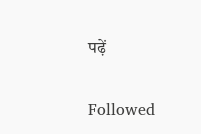पढ़ें

Followed